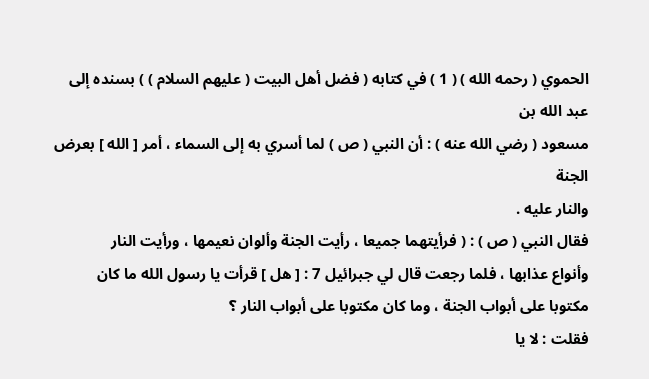الحموي ( رحمه الله ) ( 1 ) في كتابه ( فضل أهل البيت ( عليهم السلام ) ) بسنده إلى عبد الله بن
مسعود ( رضي الله عنه ) : أن النبي ( ص ) لما أسري به إلى السماء ، أمر [ الله ] بعرض الجنة
والنار عليه .
فقال النبي ( ص ) : ( فرأيتهما جميعا ، رأيت الجنة وألوان نعيمها ، ورأيت النار
وأنواع عذابها ، فلما رجعت قال لي جبرائيل 7 : [ هل ] قرأت يا رسول الله ما كان
مكتوبا على أبواب الجنة ، وما كان مكتوبا على أبواب النار ؟
فقلت : لا يا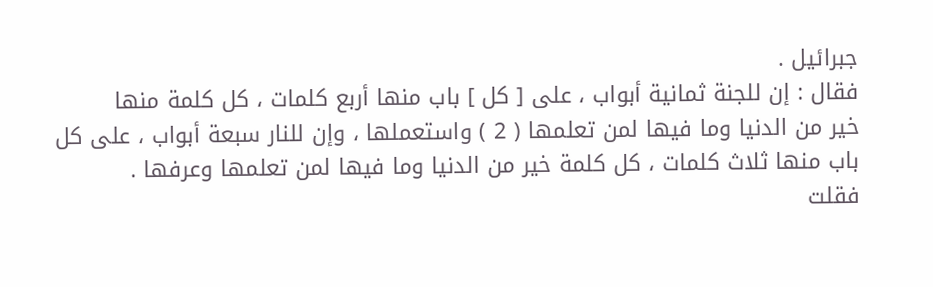جبرائيل .
فقال : إن للجنة ثمانية أبواب ، على [ كل ] باب منها أربع كلمات ، كل كلمة منها
خير من الدنيا وما فيها لمن تعلمها ( 2 ) واستعملها ، وإن للنار سبعة أبواب ، على كل
باب منها ثلاث كلمات ، كل كلمة خير من الدنيا وما فيها لمن تعلمها وعرفها .
فقلت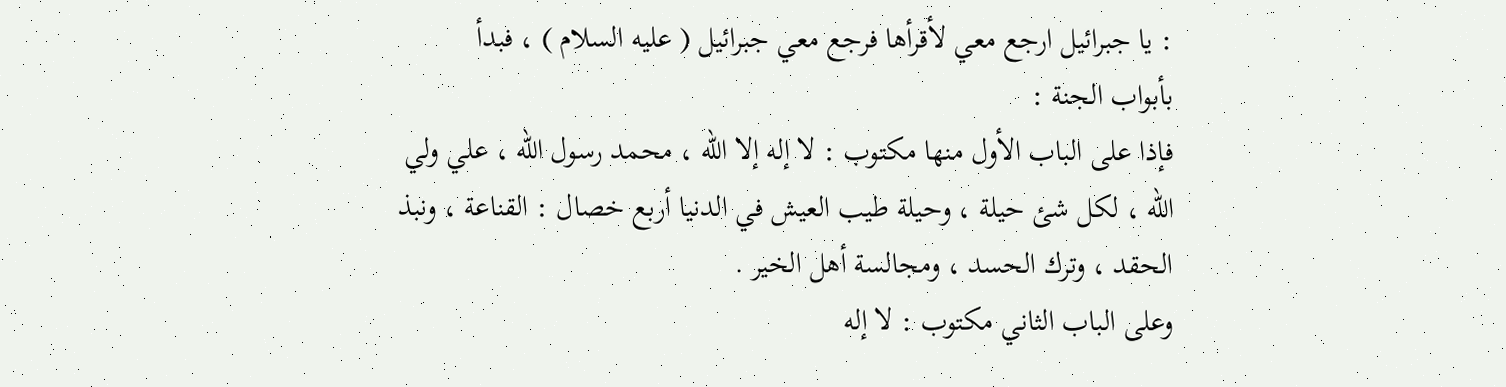: يا جبرائيل ارجع معي لأقرأها فرجع معي جبرائيل ( عليه السلام ) ، فبدأ
بأبواب الجنة :
فإذا على الباب الأول منها مكتوب : لا إله إلا الله ، محمد رسول الله ، علي ولي
الله ، لكل شئ حيلة ، وحيلة طيب العيش في الدنيا أربع خصال : القناعة ، ونبذ
الحقد ، وترك الحسد ، ومجالسة أهل الخير .
وعلى الباب الثاني مكتوب : لا إله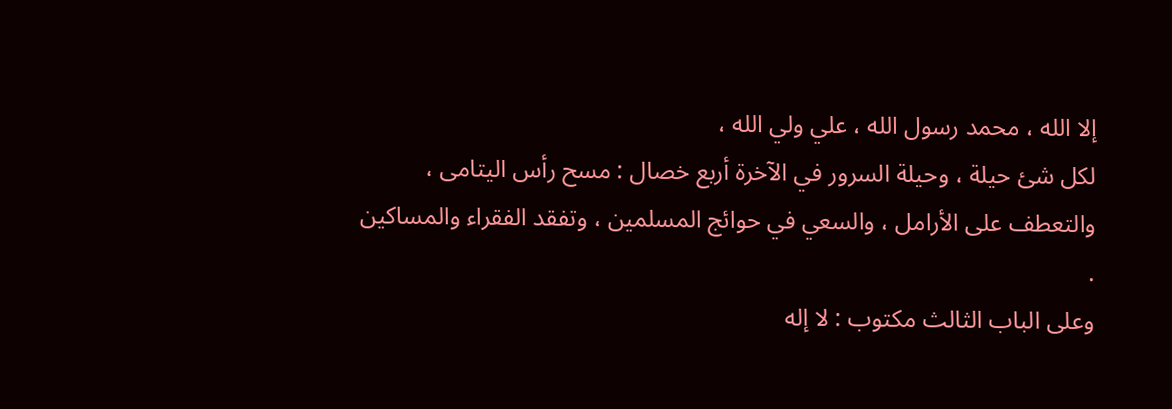إلا الله ، محمد رسول الله ، علي ولي الله ،
لكل شئ حيلة ، وحيلة السرور في الآخرة أربع خصال : مسح رأس اليتامى ،
والتعطف على الأرامل ، والسعي في حوائج المسلمين ، وتفقد الفقراء والمساكين .
وعلى الباب الثالث مكتوب : لا إله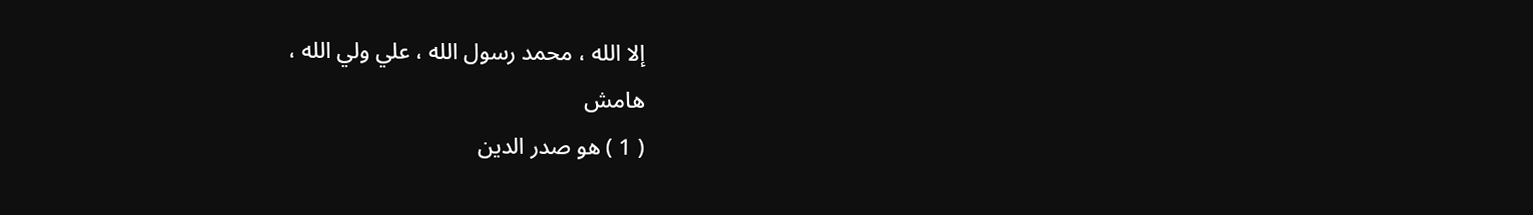إلا الله ، محمد رسول الله ، علي ولي الله ،
هامش
( 1 ) هو صدر الدين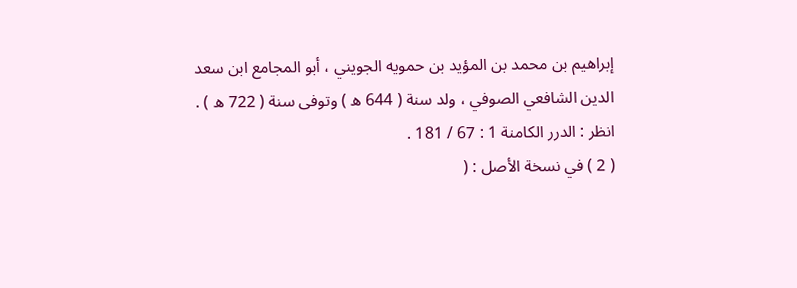إبراهيم بن محمد بن المؤيد بن حمويه الجويني ، أبو المجامع ابن سعد
الدين الشافعي الصوفي ، ولد سنة ( 644 ه ) وتوفى سنة ( 722 ه ) .
انظر : الدرر الكامنة 1 : 67 / 181 .
( 2 ) في نسخة الأصل : (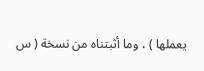يعملها ) ، وما أثبتناه من نسخة ( س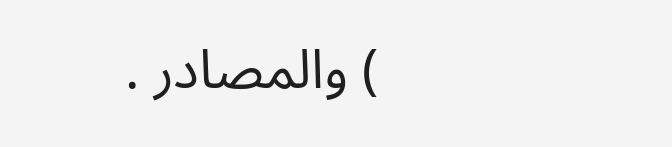) والمصادر .